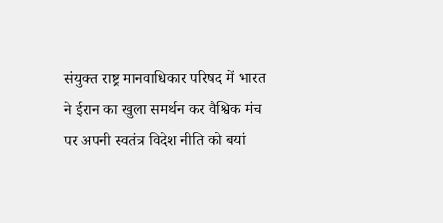संयुक्त राष्ट्र मानवाधिकार परिषद में भारत ने ईरान का खुला समर्थन कर वैश्विक मंच पर अपनी स्वतंत्र विदेश नीति को बयां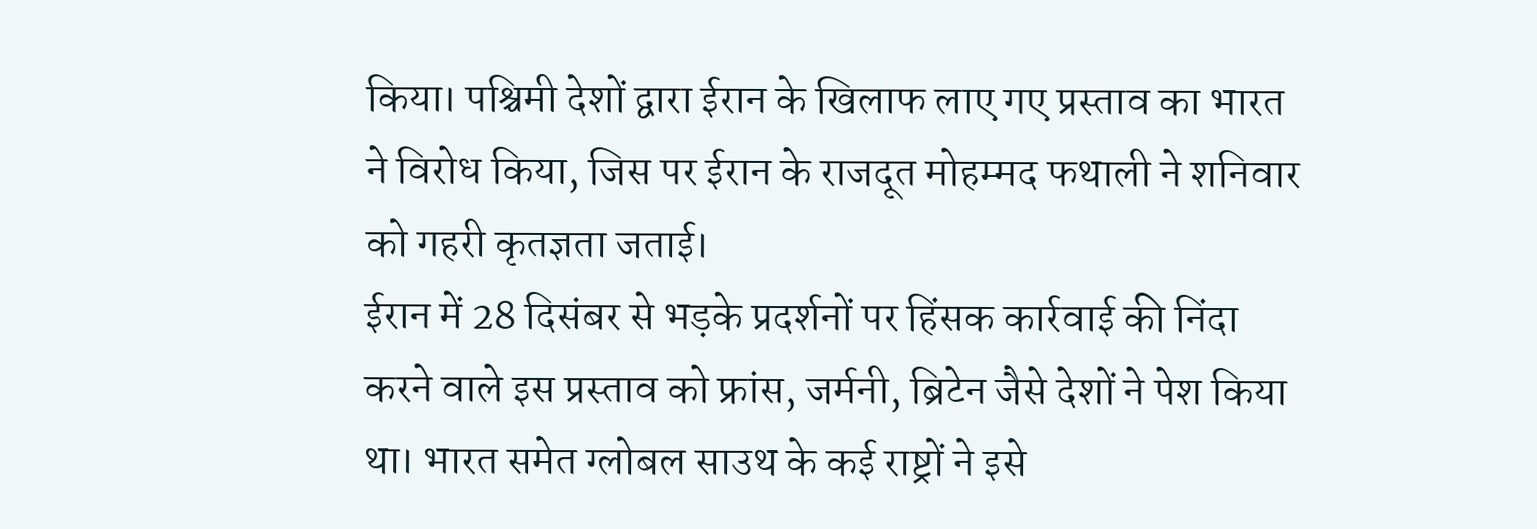किया। पश्चिमी देशों द्वारा ईरान के खिलाफ लाए गए प्रस्ताव का भारत ने विरोध किया, जिस पर ईरान के राजदूत मोहम्मद फथाली ने शनिवार को गहरी कृतज्ञता जताई।
ईरान में 28 दिसंबर से भड़के प्रदर्शनों पर हिंसक कार्रवाई की निंदा करने वाले इस प्रस्ताव को फ्रांस, जर्मनी, ब्रिटेन जैसे देशों ने पेश किया था। भारत समेत ग्लोबल साउथ के कई राष्ट्रों ने इसे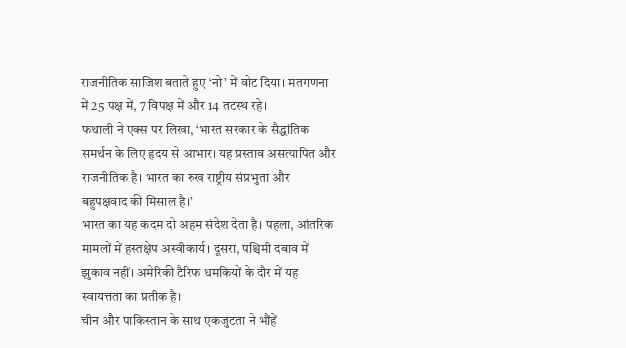राजनीतिक साजिश बताते हुए ‘नो’ में वोट दिया। मतगणना में 25 पक्ष में, 7 विपक्ष में और 14 तटस्थ रहे।
फथाली ने एक्स पर लिखा, ‘भारत सरकार के सैद्धांतिक समर्थन के लिए हृदय से आभार। यह प्रस्ताव असत्यापित और राजनीतिक है। भारत का रुख राष्ट्रीय संप्रभुता और बहुपक्षवाद की मिसाल है।’
भारत का यह कदम दो अहम संदेश देता है। पहला, आंतरिक मामलों में हस्तक्षेप अस्वीकार्य। दूसरा, पश्चिमी दबाव में झुकाव नहीं। अमेरिकी टैरिफ धमकियों के दौर में यह स्वायत्तता का प्रतीक है।
चीन और पाकिस्तान के साथ एकजुटता ने भौंहें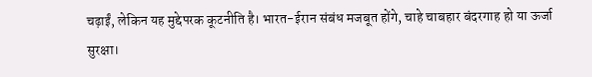चढ़ाईं, लेकिन यह मुद्देपरक कूटनीति है। भारत-ईरान संबंध मजबूत होंगे, चाहे चाबहार बंदरगाह हो या ऊर्जा सुरक्षा।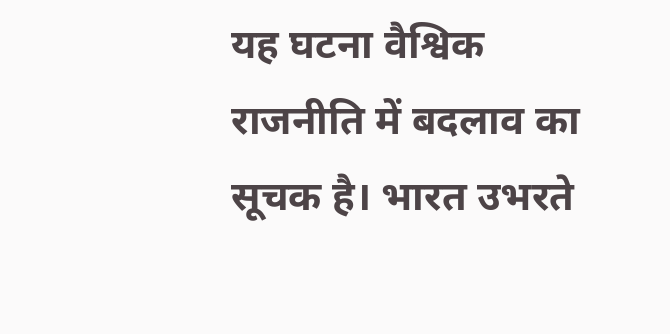यह घटना वैश्विक राजनीति में बदलाव का सूचक है। भारत उभरते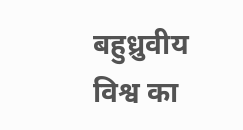बहुध्रुवीय विश्व का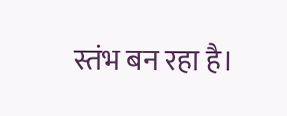स्तंभ बन रहा है।